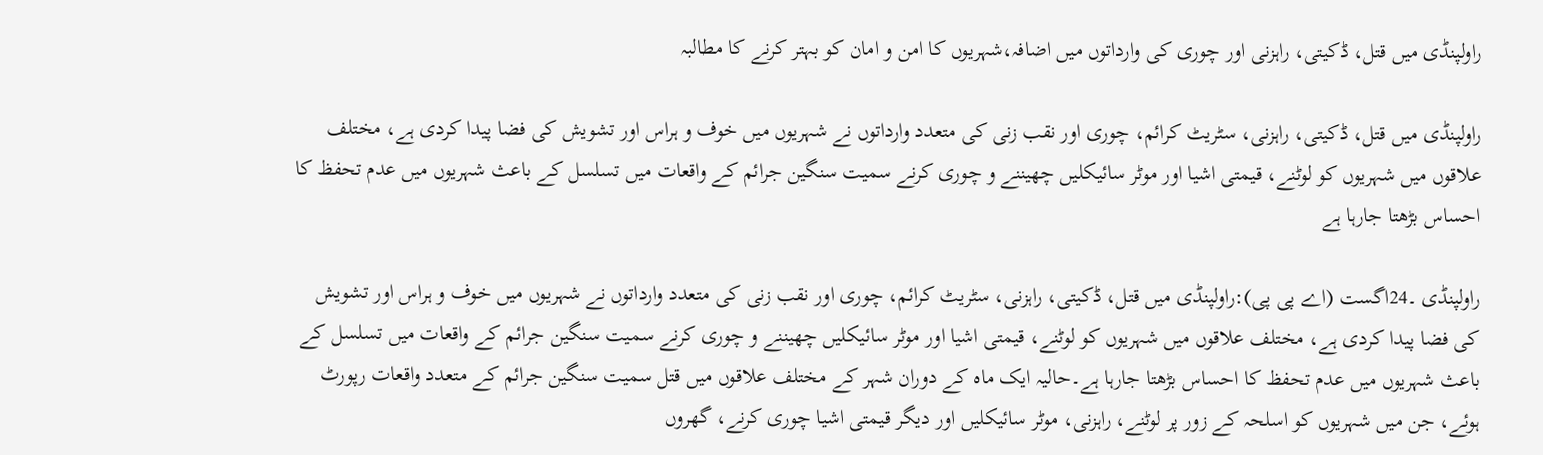راولپنڈی میں قتل، ڈکیتی، راہزنی اور چوری کی وارداتوں میں اضافہ،شہریوں کا امن و امان کو بہتر کرنے کا مطالبہ

راولپنڈی میں قتل، ڈکیتی، راہزنی، سٹریٹ کرائم، چوری اور نقب زنی کی متعدد وارداتوں نے شہریوں میں خوف و ہراس اور تشویش کی فضا پیدا کردی ہے، مختلف علاقوں میں شہریوں کو لوٹنے، قیمتی اشیا اور موٹر سائیکلیں چھیننے و چوری کرنے سمیت سنگین جرائم کے واقعات میں تسلسل کے باعث شہریوں میں عدم تحفظ کا احساس بڑھتا جارہا ہے

راولپنڈی ۔24اگست (اے پی پی):راولپنڈی میں قتل، ڈکیتی، راہزنی، سٹریٹ کرائم، چوری اور نقب زنی کی متعدد وارداتوں نے شہریوں میں خوف و ہراس اور تشویش کی فضا پیدا کردی ہے، مختلف علاقوں میں شہریوں کو لوٹنے، قیمتی اشیا اور موٹر سائیکلیں چھیننے و چوری کرنے سمیت سنگین جرائم کے واقعات میں تسلسل کے باعث شہریوں میں عدم تحفظ کا احساس بڑھتا جارہا ہے۔حالیہ ایک ماہ کے دوران شہر کے مختلف علاقوں میں قتل سمیت سنگین جرائم کے متعدد واقعات رپورٹ ہوئے، جن میں شہریوں کو اسلحہ کے زور پر لوٹنے، راہزنی، موٹر سائیکلیں اور دیگر قیمتی اشیا چوری کرنے، گھروں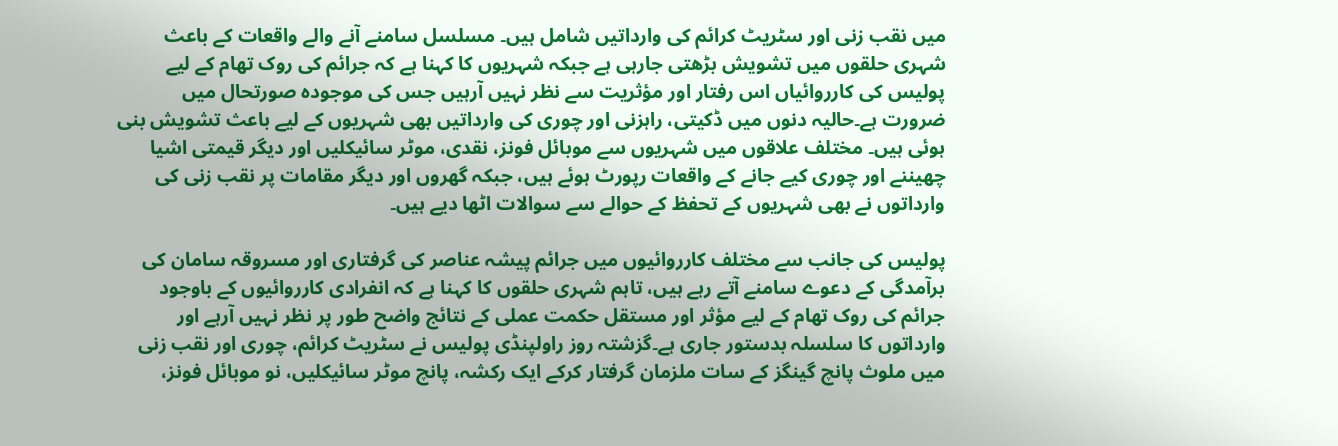میں نقب زنی اور سٹریٹ کرائم کی وارداتیں شامل ہیں۔ مسلسل سامنے آنے والے واقعات کے باعث شہری حلقوں میں تشویش بڑھتی جارہی ہے جبکہ شہریوں کا کہنا ہے کہ جرائم کی روک تھام کے لیے پولیس کی کارروائیاں اس رفتار اور مؤثریت سے نظر نہیں آرہیں جس کی موجودہ صورتحال میں ضرورت ہے۔حالیہ دنوں میں ڈکیتی، راہزنی اور چوری کی وارداتیں بھی شہریوں کے لیے باعث تشویش بنی ہوئی ہیں۔ مختلف علاقوں میں شہریوں سے موبائل فونز، نقدی، موٹر سائیکلیں اور دیگر قیمتی اشیا چھیننے اور چوری کیے جانے کے واقعات رپورٹ ہوئے ہیں، جبکہ گھروں اور دیگر مقامات پر نقب زنی کی وارداتوں نے بھی شہریوں کے تحفظ کے حوالے سے سوالات اٹھا دیے ہیں۔

پولیس کی جانب سے مختلف کارروائیوں میں جرائم پیشہ عناصر کی گرفتاری اور مسروقہ سامان کی برآمدگی کے دعوے سامنے آتے رہے ہیں، تاہم شہری حلقوں کا کہنا ہے کہ انفرادی کارروائیوں کے باوجود جرائم کی روک تھام کے لیے مؤثر اور مستقل حکمت عملی کے نتائج واضح طور پر نظر نہیں آرہے اور وارداتوں کا سلسلہ بدستور جاری ہے۔گزشتہ روز راولپنڈی پولیس نے سٹریٹ کرائم، چوری اور نقب زنی میں ملوث پانچ گینگز کے سات ملزمان گرفتار کرکے ایک رکشہ، پانچ موٹر سائیکلیں، نو موبائل فونز،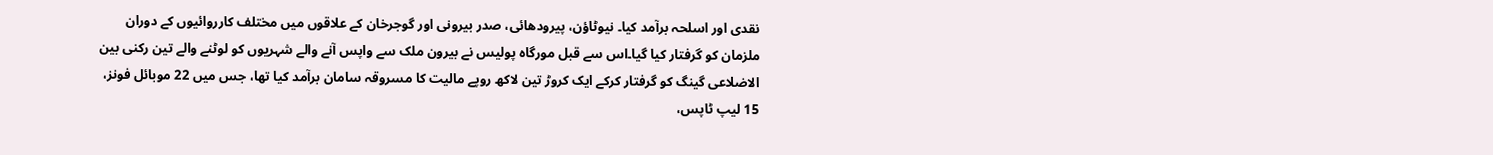نقدی اور اسلحہ برآمد کیا۔ نیوٹاؤن، پیرودھائی، صدر بیرونی اور گوجرخان کے علاقوں میں مختلف کارروائیوں کے دوران ملزمان کو گرفتار کیا گیا۔اس سے قبل مورگاہ پولیس نے بیرون ملک سے واپس آنے والے شہریوں کو لوٹنے والے تین رکنی بین الاضلاعی گینگ کو گرفتار کرکے ایک کروڑ تین لاکھ روپے مالیت کا مسروقہ سامان برآمد کیا تھا، جس میں 22 موبائل فونز، 15 لیپ ٹاپس،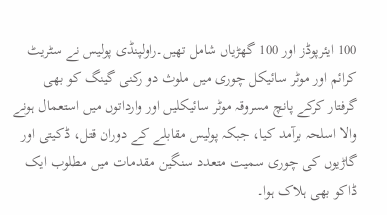100 ایئرپوڈز اور 100 گھڑیاں شامل تھیں۔راولپنڈی پولیس نے سٹریٹ کرائم اور موٹر سائیکل چوری میں ملوث دو رکنی گینگ کو بھی گرفتار کرکے پانچ مسروقہ موٹر سائیکلیں اور وارداتوں میں استعمال ہونے والا اسلحہ برآمد کیا، جبکہ پولیس مقابلے کے دوران قتل، ڈکیتی اور گاڑیوں کی چوری سمیت متعدد سنگین مقدمات میں مطلوب ایک ڈاکو بھی ہلاک ہوا۔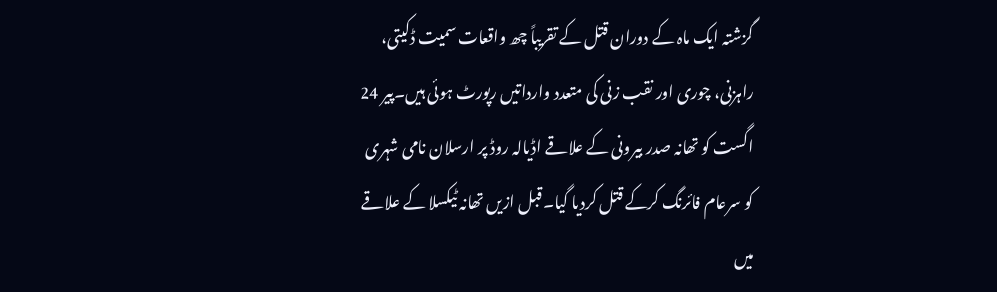گزشتہ ایک ماہ کے دوران قتل کے تقریباً چھ واقعات سمیت ڈکیتی، راہزنی، چوری اور نقب زنی کی متعدد وارداتیں رپورٹ ہوئی ہیں۔پیر 24 اگست کو تھانہ صدر بیرونی کے علاقے اڈیالہ روڈ پر ارسلان نامی شہری کو سرعام فائرنگ کرکے قتل کردیا گیا۔قبل ازیں تھانہ ٹیکسلا کے علاقے میں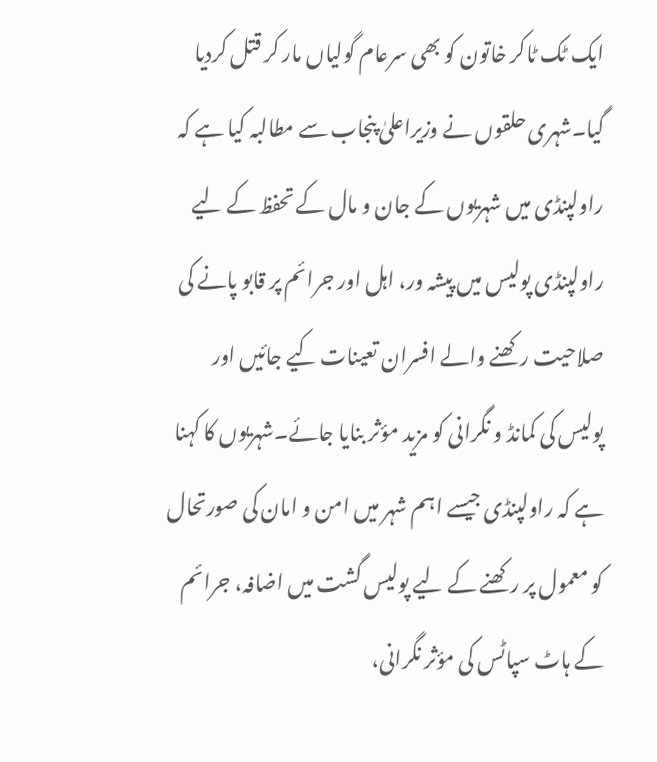ایک ٹک ٹاکر خاتون کو بھی سرعام گولیاں مار کر قتل کردیا گیا۔شہری حلقوں نے وزیراعلیٰ پنجاب سے مطالبہ کیا ہے کہ راولپنڈی میں شہریوں کے جان و مال کے تحفظ کے لیے راولپنڈی پولیس میں پیشہ ور، اہل اور جرائم پر قابو پانے کی صلاحیت رکھنے والے افسران تعینات کیے جائیں اور پولیس کی کمانڈ و نگرانی کو مزید مؤثر بنایا جائے۔شہریوں کا کہنا ہے کہ راولپنڈی جیسے اہم شہر میں امن و امان کی صورتحال کو معمول پر رکھنے کے لیے پولیس گشت میں اضافہ، جرائم کے ہاٹ سپاٹس کی مؤثر نگرانی،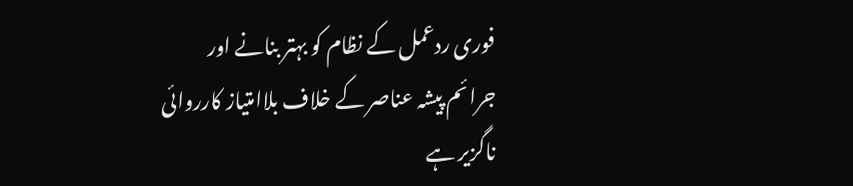فوری ردعمل کے نظام کو بہتر بنانے اور جرائم پیشہ عناصر کے خلاف بلاامتیاز کارروائی ناگزیر ہے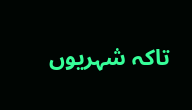تاکہ شہریوں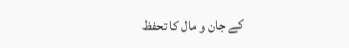کے جان و مال کا تحفظ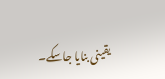یقینی بنایا جاسکے۔